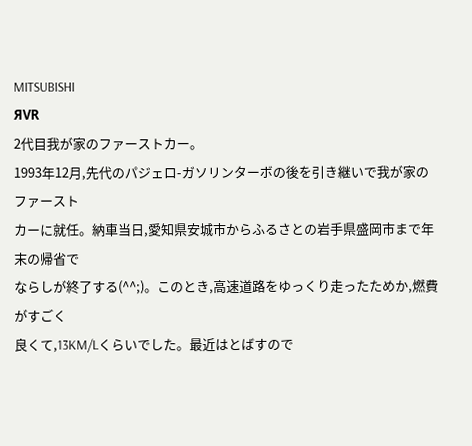MITSUBISHI
ЯVR
2代目我が家のファーストカー。
1993年12月,先代のパジェロ-ガソリンターボの後を引き継いで我が家のファースト
カーに就任。納車当日,愛知県安城市からふるさとの岩手県盛岡市まで年末の帰省で
ならしが終了する(^^;)。このとき,高速道路をゆっくり走ったためか,燃費がすごく
良くて,13KM/Lくらいでした。最近はとばすので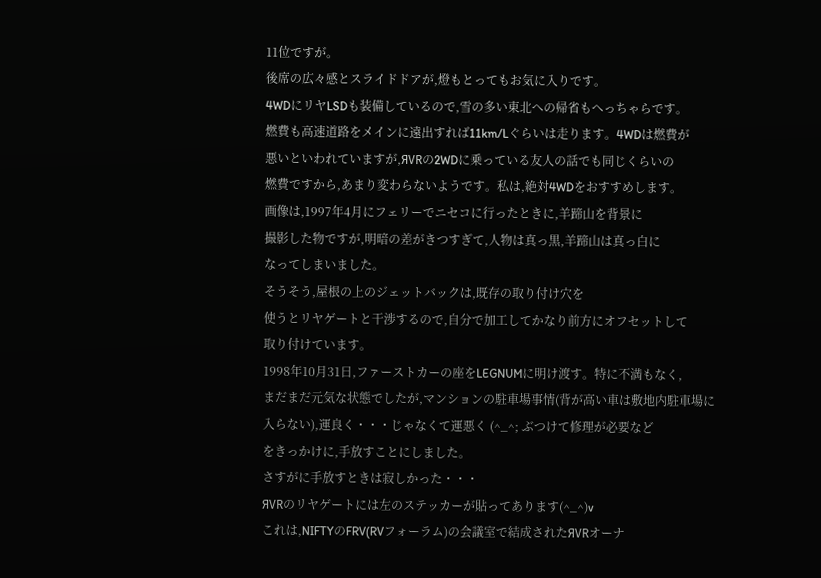11位ですが。
後席の広々感とスライドドアが,燈もとってもお気に入りです。
4WDにリヤLSDも装備しているので,雪の多い東北への帰省もへっちゃらです。
燃費も高速道路をメインに遠出すれば11km/Lぐらいは走ります。4WDは燃費が
悪いといわれていますが,ЯVRの2WDに乗っている友人の話でも同じくらいの
燃費ですから,あまり変わらないようです。私は,絶対4WDをおすすめします。
画像は,1997年4月にフェリーでニセコに行ったときに,羊蹄山を背景に
撮影した物ですが,明暗の差がきつすぎて,人物は真っ黒,羊蹄山は真っ白に
なってしまいました。
そうそう,屋根の上のジェットバックは,既存の取り付け穴を
使うとリヤゲートと干渉するので,自分で加工してかなり前方にオフセットして
取り付けています。
1998年10月31日,ファーストカーの座をLEGNUMに明け渡す。特に不満もなく,
まだまだ元気な状態でしたが,マンションの駐車場事情(背が高い車は敷地内駐車場に
入らない),運良く・・・じゃなくて運悪く (^_^; ぶつけて修理が必要など
をきっかけに,手放すことにしました。
さすがに手放すときは寂しかった・・・
ЯVRのリヤゲートには左のステッカーが貼ってあります(^_^)v
これは,NIFTYのFRV(RVフォーラム)の会議室で結成されたЯVRオーナ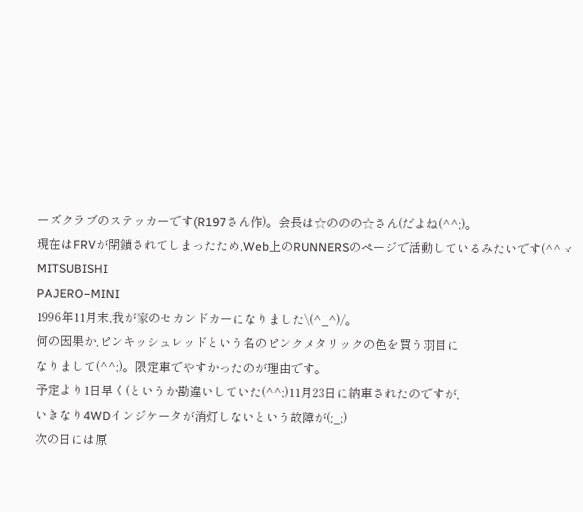ーズクラブのステッカーです(R197さん作)。会長は☆ののの☆さん(だよね(^^;)。
現在はFRVが閉鎖されてしまったため,Web上のRUNNERSのページで活動しているみたいです(^^ゞ
MITSUBISHI
PAJERO−MINI
1996年11月末,我が家のセカンドカーになりました\(^_^)/。
何の因果か,ピンキッシュレッドという名のピンクメタリックの色を買う羽目に
なりまして(^^;)。限定車でやすかったのが理由です。
予定より1日早く(というか勘違いしていた(^^;)11月23日に納車されたのですが,
いきなり4WDインジケータが消灯しないという故障が(;_;)
次の日には原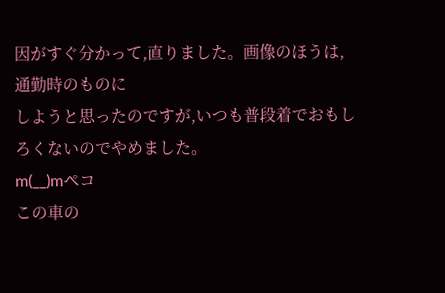因がすぐ分かって,直りました。画像のほうは,通勤時のものに
しようと思ったのですが,いつも普段着でおもしろくないのでやめました。
m(__)mペコ
この車の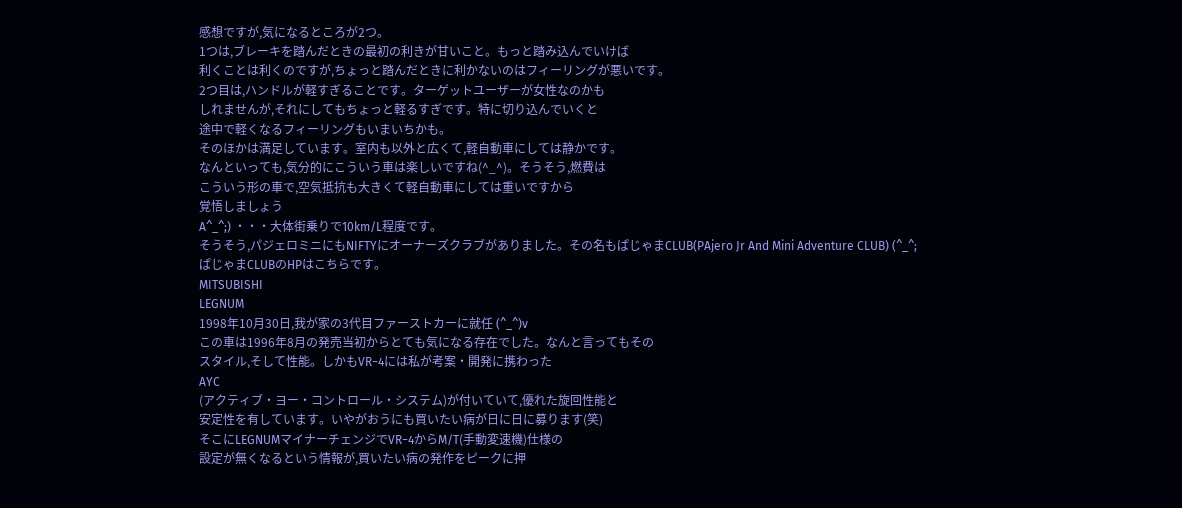感想ですが,気になるところが2つ。
1つは,ブレーキを踏んだときの最初の利きが甘いこと。もっと踏み込んでいけば
利くことは利くのですが,ちょっと踏んだときに利かないのはフィーリングが悪いです。
2つ目は,ハンドルが軽すぎることです。ターゲットユーザーが女性なのかも
しれませんが,それにしてもちょっと軽るすぎです。特に切り込んでいくと
途中で軽くなるフィーリングもいまいちかも。
そのほかは満足しています。室内も以外と広くて,軽自動車にしては静かです。
なんといっても,気分的にこういう車は楽しいですね(^_^)。そうそう,燃費は
こういう形の車で,空気抵抗も大きくて軽自動車にしては重いですから
覚悟しましょう
A^_^;) ・・・大体街乗りで10km/L程度です。
そうそう,パジェロミニにもNIFTYにオーナーズクラブがありました。その名もぱじゃまCLUB(PAjero Jr And Mini Adventure CLUB) (^_^;
ぱじゃまCLUBのHPはこちらです。
MITSUBISHI
LEGNUM
1998年10月30日,我が家の3代目ファーストカーに就任 (^_^)v
この車は1996年8月の発売当初からとても気になる存在でした。なんと言ってもその
スタイル,そして性能。しかもVR−4には私が考案・開発に携わった
AYC
(アクティブ・ヨー・コントロール・システム)が付いていて,優れた旋回性能と
安定性を有しています。いやがおうにも買いたい病が日に日に募ります(笑)
そこにLEGNUMマイナーチェンジでVR−4からM/T(手動変速機)仕様の
設定が無くなるという情報が,買いたい病の発作をピークに押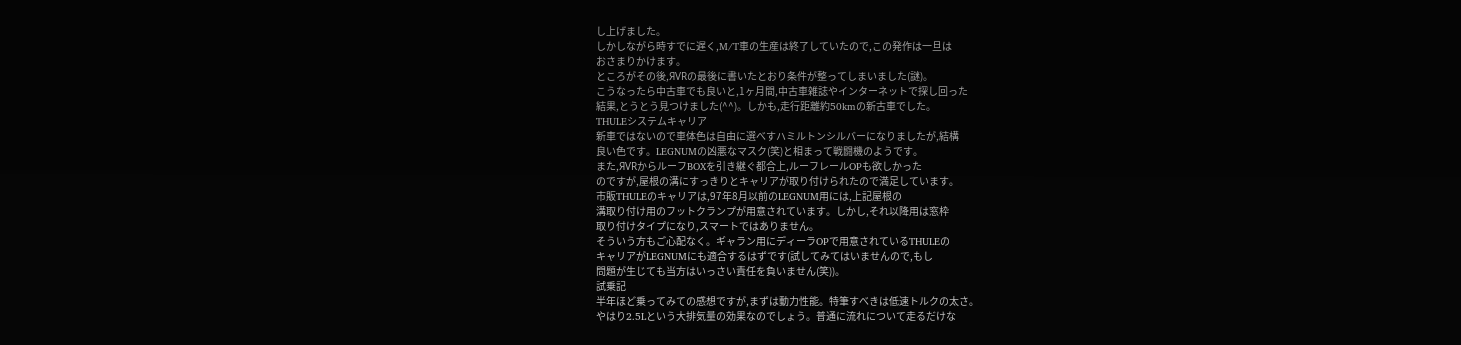し上げました。
しかしながら時すでに遅く,M/T車の生産は終了していたので,この発作は一旦は
おさまりかけます。
ところがその後,ЯVRの最後に書いたとおり条件が整ってしまいました(謎)。
こうなったら中古車でも良いと,1ヶ月間,中古車雑誌やインターネットで探し回った
結果,とうとう見つけました(^^)。しかも,走行距離約50kmの新古車でした。
THULEシステムキャリア
新車ではないので車体色は自由に選べすハミルトンシルバーになりましたが,結構
良い色です。LEGNUMの凶悪なマスク(笑)と相まって戦闘機のようです。
また,ЯVRからルーフBOXを引き継ぐ都合上,ルーフレールOPも欲しかった
のですが,屋根の溝にすっきりとキャリアが取り付けられたので満足しています。
市販THULEのキャリアは,97年8月以前のLEGNUM用には,上記屋根の
溝取り付け用のフットクランプが用意されています。しかし,それ以降用は窓枠
取り付けタイプになり,スマートではありません。
そういう方もご心配なく。ギャラン用にディーラOPで用意されているTHULEの
キャリアがLEGNUMにも適合するはずです(試してみてはいませんので,もし
問題が生じても当方はいっさい責任を負いません(笑))。
試乗記
半年ほど乗ってみての感想ですが,まずは動力性能。特筆すべきは低速トルクの太さ。
やはり2.5Lという大排気量の効果なのでしょう。普通に流れについて走るだけな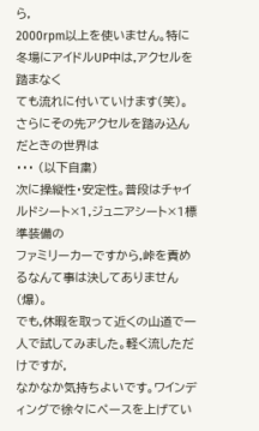ら,
2000rpm以上を使いません。特に冬場にアイドルUP中は,アクセルを踏まなく
ても流れに付いていけます(笑)。さらにその先アクセルを踏み込んだときの世界は
・・・ (以下自粛)
次に操縦性・安定性。普段はチャイルドシート×1,ジュニアシート×1標準装備の
ファミリーカーですから,峠を責めるなんて事は決してありません(爆)。
でも,休暇を取って近くの山道で一人で試してみました。軽く流しただけですが,
なかなか気持ちよいです。ワインディングで徐々にペースを上げてい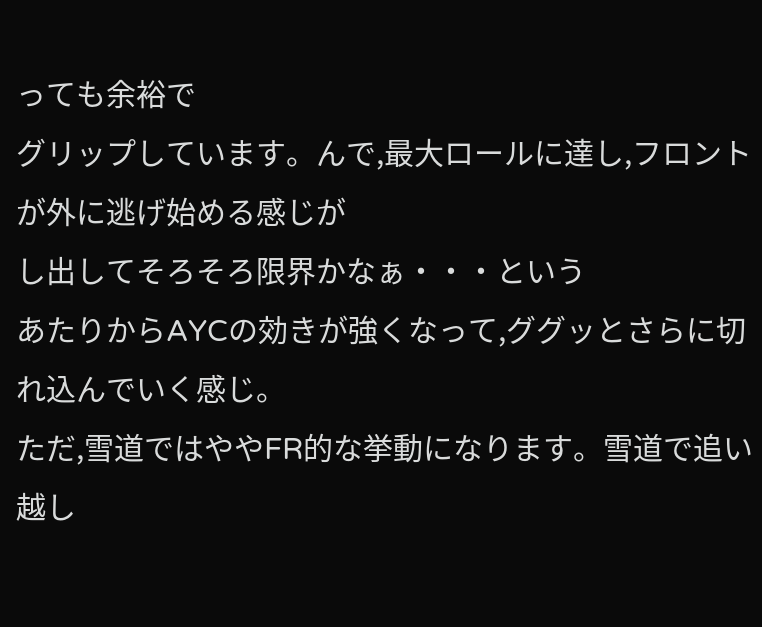っても余裕で
グリップしています。んで,最大ロールに達し,フロントが外に逃げ始める感じが
し出してそろそろ限界かなぁ・・・という
あたりからAYCの効きが強くなって,ググッとさらに切れ込んでいく感じ。
ただ,雪道ではややFR的な挙動になります。雪道で追い越し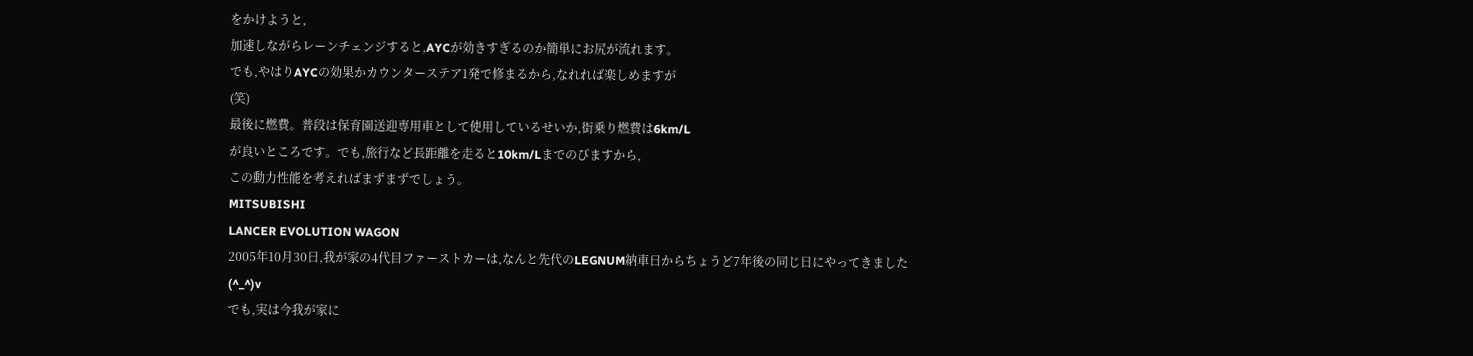をかけようと,
加速しながらレーンチェンジすると,AYCが効きすぎるのか簡単にお尻が流れます。
でも,やはりAYCの効果かカウンターステア1発で修まるから,なれれば楽しめますが
(笑)
最後に燃費。普段は保育園送迎専用車として使用しているせいか,街乗り燃費は6km/L
が良いところです。でも,旅行など長距離を走ると10km/Lまでのびますから,
この動力性能を考えればまずまずでしょう。
MITSUBISHI
LANCER EVOLUTION WAGON
2005年10月30日,我が家の4代目ファーストカーは,なんと先代のLEGNUM納車日からちょうど7年後の同じ日にやってきました (^_^)v
でも,実は今我が家に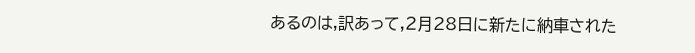あるのは,訳あって,2月28日に新たに納車された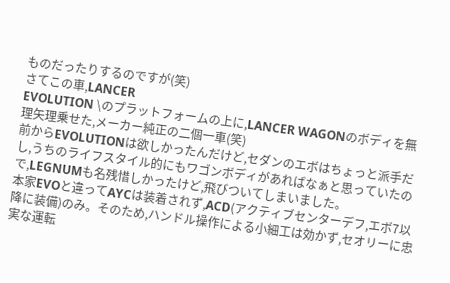ものだったりするのですが(笑)
さてこの車,LANCER
EVOLUTION \のプラットフォームの上に,LANCER WAGONのボディを無理矢理乗せた,メーカー純正の二個一車(笑)
前からEVOLUTIONは欲しかったんだけど,セダンのエボはちょっと派手だし,うちのライフスタイル的にもワゴンボディがあればなぁと思っていたので,LEGNUMも名残惜しかったけど,飛びついてしまいました。
本家EVOと違ってAYCは装着されず,ACD(アクティブセンターデフ,エボ7以降に装備)のみ。そのため,ハンドル操作による小細工は効かず,セオリーに忠実な運転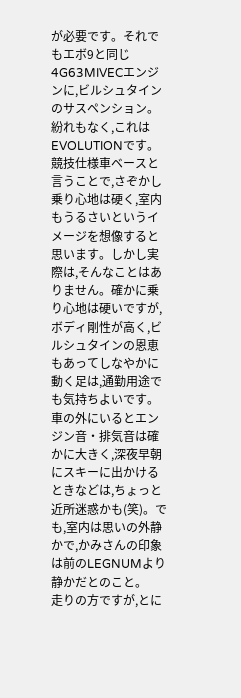が必要です。それでもエボ9と同じ4G63MIVECエンジンに,ビルシュタインのサスペンション。紛れもなく,これはEVOLUTIONです。
競技仕様車ベースと言うことで,さぞかし乗り心地は硬く,室内もうるさいというイメージを想像すると思います。しかし実際は,そんなことはありません。確かに乗り心地は硬いですが,ボディ剛性が高く,ビルシュタインの恩恵もあってしなやかに動く足は,通勤用途でも気持ちよいです。車の外にいるとエンジン音・排気音は確かに大きく,深夜早朝にスキーに出かけるときなどは,ちょっと近所迷惑かも(笑)。でも,室内は思いの外静かで,かみさんの印象は前のLEGNUMより静かだとのこと。
走りの方ですが,とに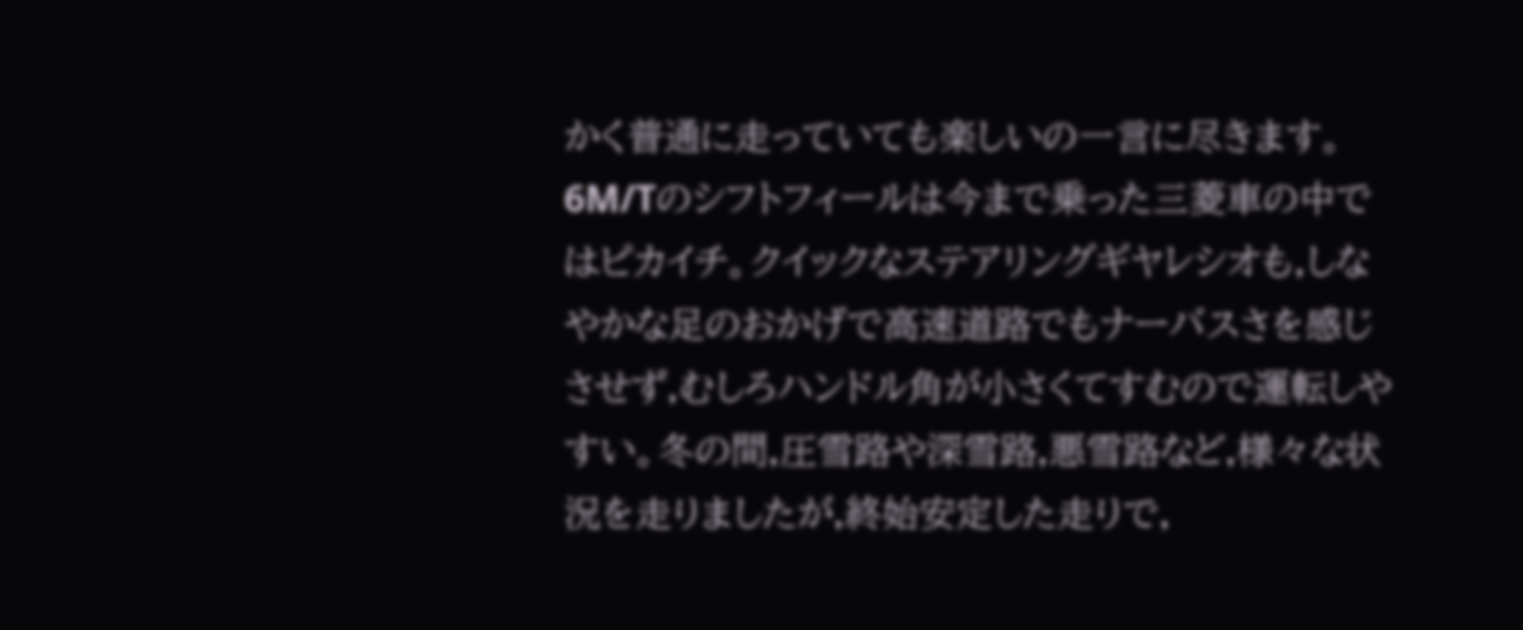かく普通に走っていても楽しいの一言に尽きます。6M/Tのシフトフィールは今まで乗った三菱車の中ではピカイチ。クイックなステアリングギヤレシオも,しなやかな足のおかげで高速道路でもナーバスさを感じさせず,むしろハンドル角が小さくてすむので運転しやすい。冬の間,圧雪路や深雪路,悪雪路など,様々な状況を走りましたが,終始安定した走りで,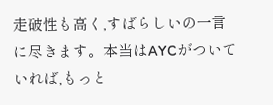走破性も高く,すばらしいの一言に尽きます。本当はAYCがついていれば,もっと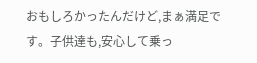おもしろかったんだけど,まぁ満足です。子供達も,安心して乗っ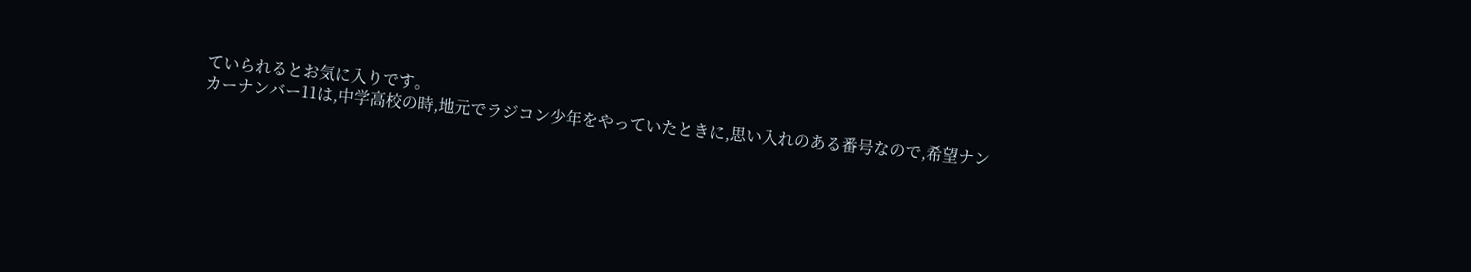ていられるとお気に入りです。
カーナンバー11は,中学高校の時,地元でラジコン少年をやっていたときに,思い入れのある番号なので,希望ナン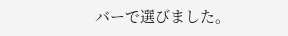バーで選びました。